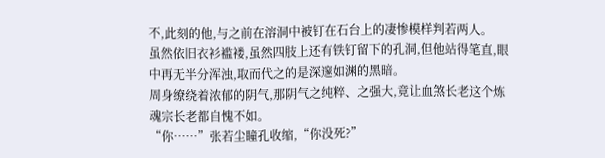不,此刻的他,与之前在溶洞中被钉在石台上的凄惨模样判若两人。
虽然依旧衣衫褴褛,虽然四肢上还有铁钉留下的孔洞,但他站得笔直,眼中再无半分浑浊,取而代之的是深邃如渊的黑暗。
周身缭绕着浓郁的阴气,那阴气之纯粹、之强大,竟让血煞长老这个炼魂宗长老都自愧不如。
“你……”张若尘瞳孔收缩,“你没死?”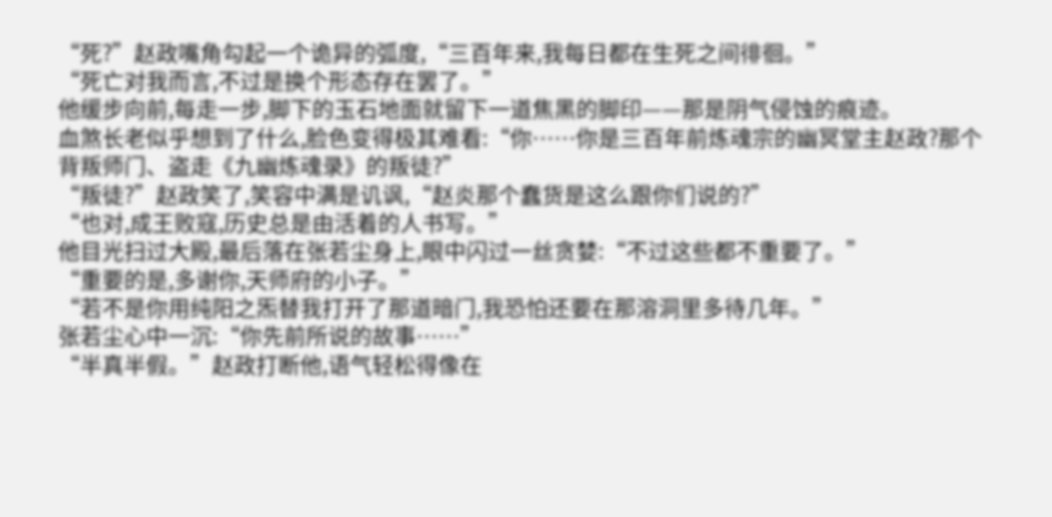“死?”赵政嘴角勾起一个诡异的弧度,“三百年来,我每日都在生死之间徘徊。”
“死亡对我而言,不过是换个形态存在罢了。”
他缓步向前,每走一步,脚下的玉石地面就留下一道焦黑的脚印——那是阴气侵蚀的痕迹。
血煞长老似乎想到了什么,脸色变得极其难看:“你……你是三百年前炼魂宗的幽冥堂主赵政?那个背叛师门、盗走《九幽炼魂录》的叛徒?”
“叛徒?”赵政笑了,笑容中满是讥讽,“赵炎那个蠢货是这么跟你们说的?”
“也对,成王败寇,历史总是由活着的人书写。”
他目光扫过大殿,最后落在张若尘身上,眼中闪过一丝贪婪:“不过这些都不重要了。”
“重要的是,多谢你,天师府的小子。”
“若不是你用纯阳之炁替我打开了那道暗门,我恐怕还要在那溶洞里多待几年。”
张若尘心中一沉:“你先前所说的故事……”
“半真半假。”赵政打断他,语气轻松得像在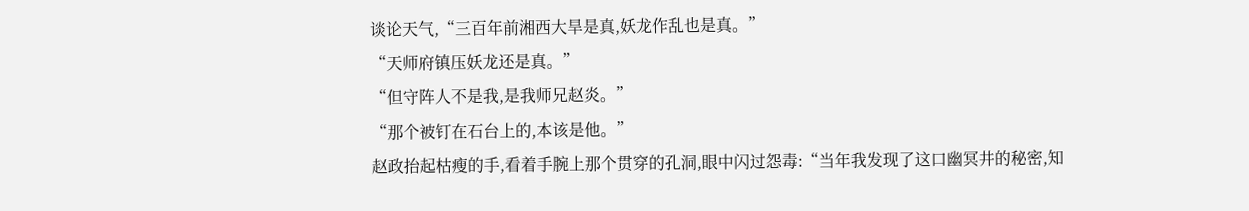谈论天气,“三百年前湘西大旱是真,妖龙作乱也是真。”
“天师府镇压妖龙还是真。”
“但守阵人不是我,是我师兄赵炎。”
“那个被钉在石台上的,本该是他。”
赵政抬起枯瘦的手,看着手腕上那个贯穿的孔洞,眼中闪过怨毒:“当年我发现了这口幽冥井的秘密,知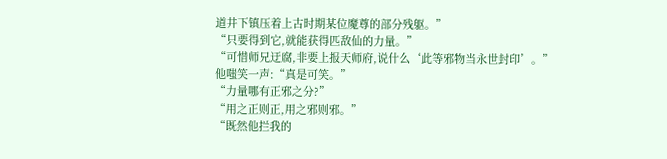道井下镇压着上古时期某位魔尊的部分残躯。”
“只要得到它,就能获得匹敌仙的力量。”
“可惜师兄迂腐,非要上报天师府,说什么‘此等邪物当永世封印’。”
他嗤笑一声:“真是可笑。”
“力量哪有正邪之分?”
“用之正则正,用之邪则邪。”
“既然他拦我的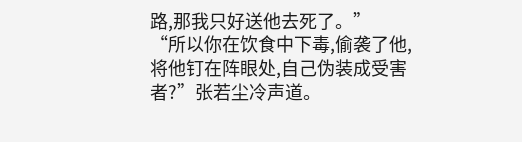路,那我只好送他去死了。”
“所以你在饮食中下毒,偷袭了他,将他钉在阵眼处,自己伪装成受害者?”张若尘冷声道。